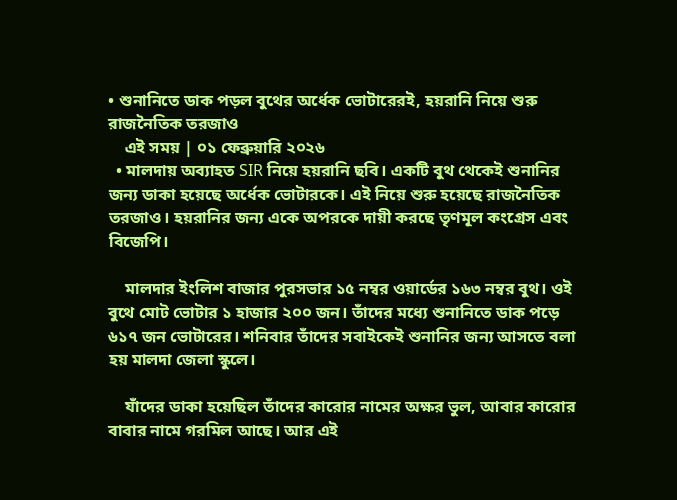• শুনানিতে ডাক পড়ল বুথের অর্ধেক ভোটারেরই, হয়রানি নিয়ে শুরু রাজনৈতিক তরজাও
    এই সময় | ০১ ফেব্রুয়ারি ২০২৬
  • মালদায় অব্যাহত SIR নিয়ে হয়রানি ছবি। একটি বুথ থেকেই শুনানির জন্য ডাকা হয়েছে অর্ধেক ভোটারকে। এই নিয়ে শুরু হয়েছে রাজনৈতিক তরজাও। হয়রানির জন্য একে অপরকে দায়ী করছে তৃণমূল কংগ্রেস এবং বিজেপি।

    মালদার ইংলিশ বাজার পুরসভার ১৫ নম্বর ওয়ার্ডের ১৬৩ নম্বর বুথ। ওই বুথে মোট ভোটার ১ হাজার ২০০ জন। তাঁদের মধ্যে শুনানিতে ডাক পড়ে ৬১৭ জন ভোটারের। শনিবার তাঁদের সবাইকেই শুনানির জন্য আসতে বলা হয় মালদা জেলা স্কুলে।

    যাঁদের ডাকা হয়েছিল তাঁদের কারোর নামের অক্ষর ভুল, আবার কারোর বাবার নামে গরমিল আছে। আর এই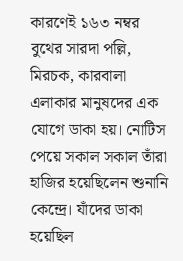কারণেই ১৬৩ নম্বর বুথের সারদা পল্লি, মিরচক, কারবালা এলাকার মানুষদের এক যোগে ডাকা হয়। নোটিস পেয়ে সকাল সকাল তাঁরা হাজির হয়েছিলেন শুনানি কেন্দ্রে। যাঁদের ডাকা হয়েছিল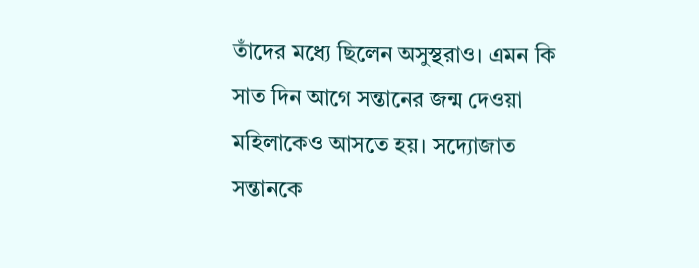তাঁদের মধ্যে ছিলেন অসুস্থরাও। এমন কি সাত দিন আগে সন্তানের জন্ম দেওয়া মহিলাকেও আসতে হয়। সদ্যোজাত সন্তানকে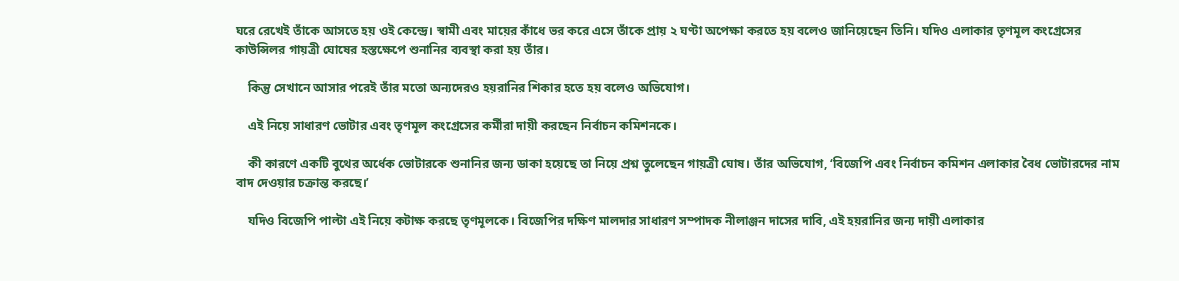ঘরে রেখেই তাঁকে আসতে হয় ওই কেন্দ্রে। স্বামী এবং মায়ের কাঁধে ভর করে এসে তাঁকে প্রায় ২ ঘণ্টা অপেক্ষা করতে হয় বলেও জানিয়েছেন তিনি। যদিও এলাকার তৃণমূল কংগ্রেসের কাউন্সিলর গায়ত্রী ঘোষের হস্তক্ষেপে শুনানির ব্যবস্থা করা হয় তাঁর।

    কিন্তু সেখানে আসার পরেই তাঁর মতো অন্যদেরও হয়রানির শিকার হতে হয় বলেও অভিযোগ।

    এই নিয়ে সাধারণ ভোটার এবং তৃণমূল কংগ্রেসের কর্মীরা দায়ী করছেন নির্বাচন কমিশনকে।

    কী কারণে একটি বুথের অর্ধেক ভোটারকে শুনানির জন্য ডাকা হয়েছে তা নিয়ে প্রশ্ন তুলেছেন গায়ত্রী ঘোষ। তাঁর অভিযোগ, ‘বিজেপি এবং নির্বাচন কমিশন এলাকার বৈধ ভোটারদের নাম বাদ দেওয়ার চক্রান্ত করছে।’

    যদিও বিজেপি পাল্টা এই নিয়ে কটাক্ষ করছে তৃণমূলকে। বিজেপির দক্ষিণ মালদার সাধারণ সম্পাদক নীলাঞ্জন দাসের দাবি, এই হয়রানির জন্য দায়ী এলাকার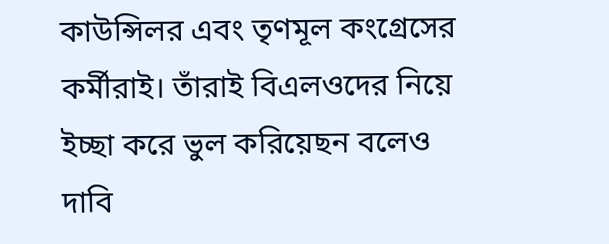কাউন্সিলর এবং তৃণমূল কংগ্রেসের কর্মীরাই। তাঁরাই বিএলওদের নিয়ে ইচ্ছা করে ভুল করিয়েছন বলেও দাবি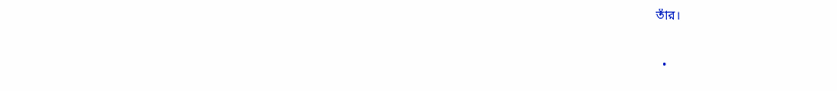তাঁর।

  •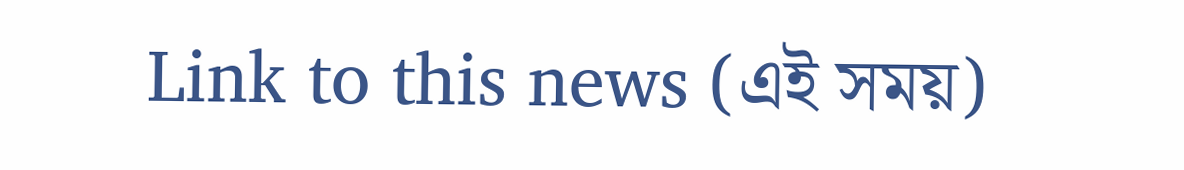Link to this news (এই সময়)